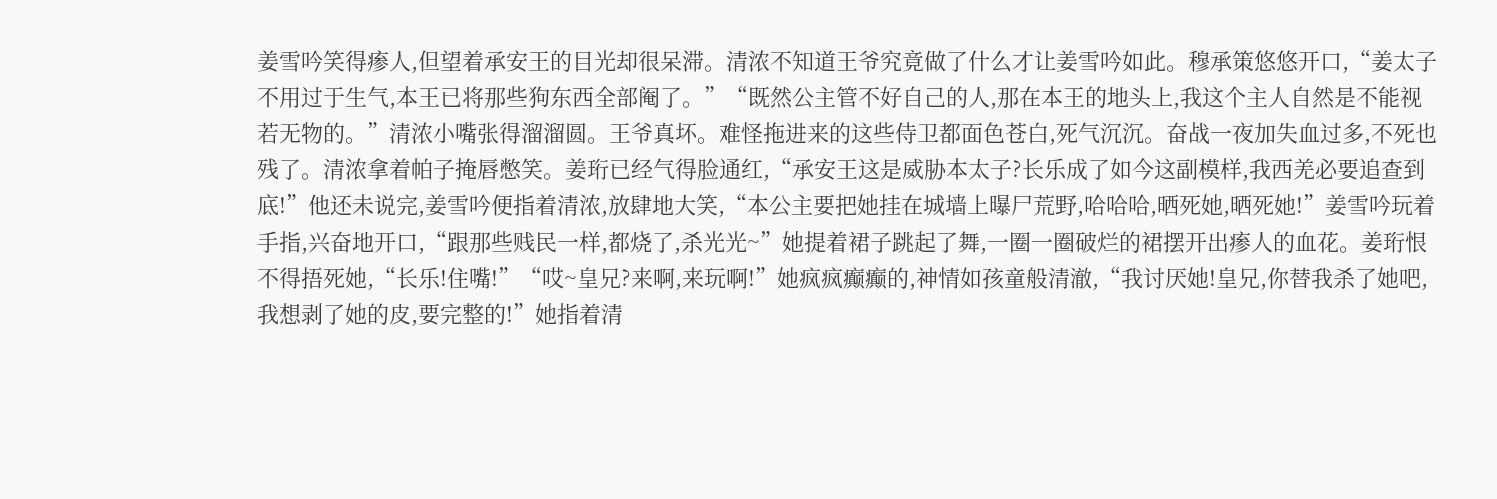姜雪吟笑得瘆人,但望着承安王的目光却很呆滞。清浓不知道王爷究竟做了什么才让姜雪吟如此。穆承策悠悠开口,“姜太子不用过于生气,本王已将那些狗东西全部阉了。”“既然公主管不好自己的人,那在本王的地头上,我这个主人自然是不能视若无物的。”清浓小嘴张得溜溜圆。王爷真坏。难怪拖进来的这些侍卫都面色苍白,死气沉沉。奋战一夜加失血过多,不死也残了。清浓拿着帕子掩唇憋笑。姜珩已经气得脸通红,“承安王这是威胁本太子?长乐成了如今这副模样,我西羌必要追查到底!”他还未说完,姜雪吟便指着清浓,放肆地大笑,“本公主要把她挂在城墙上曝尸荒野,哈哈哈,晒死她,晒死她!”姜雪吟玩着手指,兴奋地开口,“跟那些贱民一样,都烧了,杀光光~”她提着裙子跳起了舞,一圈一圈破烂的裙摆开出瘆人的血花。姜珩恨不得捂死她,“长乐!住嘴!”“哎~皇兄?来啊,来玩啊!”她疯疯癫癫的,神情如孩童般清澈,“我讨厌她!皇兄,你替我杀了她吧,我想剥了她的皮,要完整的!”她指着清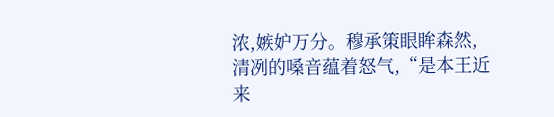浓,嫉妒万分。穆承策眼眸森然,清冽的嗓音蕴着怒气,“是本王近来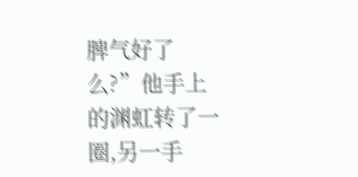脾气好了么?”他手上的渊虹转了一圈,另一手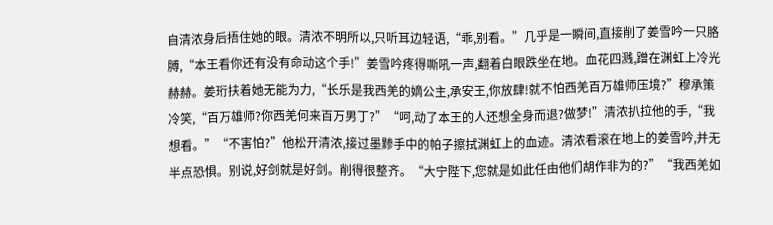自清浓身后捂住她的眼。清浓不明所以,只听耳边轻语,“乖,别看。”几乎是一瞬间,直接削了姜雪吟一只胳膊,“本王看你还有没有命动这个手!”姜雪吟疼得嘶吼一声,翻着白眼跌坐在地。血花四溅,蹭在渊虹上冷光赫赫。姜珩扶着她无能为力,“长乐是我西羌的嫡公主,承安王,你放肆!就不怕西羌百万雄师压境?”穆承策冷笑,“百万雄师?你西羌何来百万男丁?”“呵,动了本王的人还想全身而退?做梦!”清浓扒拉他的手,“我想看。”“不害怕?”他松开清浓,接过墨黪手中的帕子擦拭渊虹上的血迹。清浓看滚在地上的姜雪吟,并无半点恐惧。别说,好剑就是好剑。削得很整齐。“大宁陛下,您就是如此任由他们胡作非为的?”“我西羌如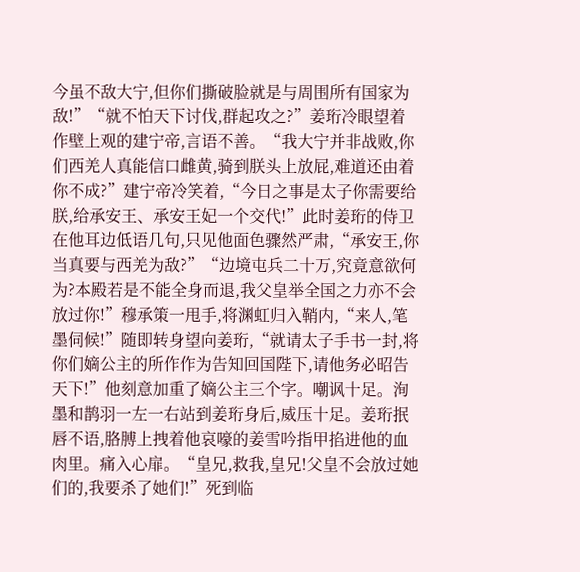今虽不敌大宁,但你们撕破脸就是与周围所有国家为敌!”“就不怕天下讨伐,群起攻之?”姜珩冷眼望着作壁上观的建宁帝,言语不善。“我大宁并非战败,你们西羌人真能信口雌黄,骑到朕头上放屁,难道还由着你不成?”建宁帝冷笑着,“今日之事是太子你需要给朕,给承安王、承安王妃一个交代!”此时姜珩的侍卫在他耳边低语几句,只见他面色骤然严肃,“承安王,你当真要与西羌为敌?”“边境屯兵二十万,究竟意欲何为?本殿若是不能全身而退,我父皇举全国之力亦不会放过你!”穆承策一甩手,将渊虹归入鞘内,“来人,笔墨伺候!”随即转身望向姜珩,“就请太子手书一封,将你们嫡公主的所作作为告知回国陛下,请他务必昭告天下!”他刻意加重了嫡公主三个字。嘲讽十足。洵墨和鹊羽一左一右站到姜珩身后,威压十足。姜珩抿唇不语,胳膊上拽着他哀嚎的姜雪吟指甲掐进他的血肉里。痛入心扉。“皇兄,救我,皇兄!父皇不会放过她们的,我要杀了她们!”死到临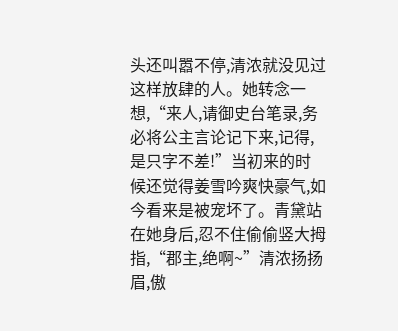头还叫嚣不停,清浓就没见过这样放肆的人。她转念一想,“来人,请御史台笔录,务必将公主言论记下来,记得,是只字不差!”当初来的时候还觉得姜雪吟爽快豪气,如今看来是被宠坏了。青黛站在她身后,忍不住偷偷竖大拇指,“郡主,绝啊~”清浓扬扬眉,傲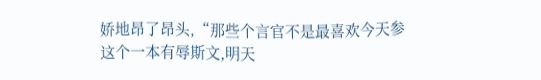娇地昂了昂头,“那些个言官不是最喜欢今天参这个一本有辱斯文,明天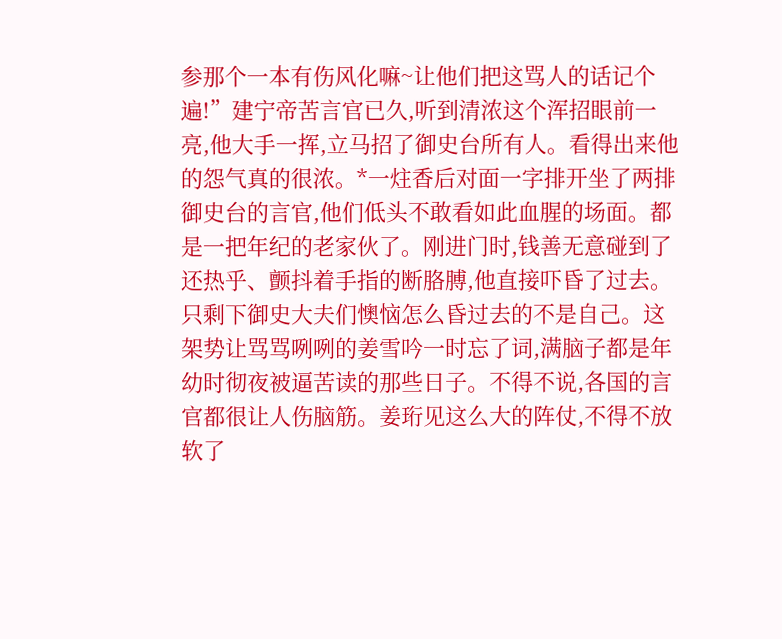参那个一本有伤风化嘛~让他们把这骂人的话记个遍!”建宁帝苦言官已久,听到清浓这个浑招眼前一亮,他大手一挥,立马招了御史台所有人。看得出来他的怨气真的很浓。*一炷香后对面一字排开坐了两排御史台的言官,他们低头不敢看如此血腥的场面。都是一把年纪的老家伙了。刚进门时,钱善无意碰到了还热乎、颤抖着手指的断胳膊,他直接吓昏了过去。只剩下御史大夫们懊恼怎么昏过去的不是自己。这架势让骂骂咧咧的姜雪吟一时忘了词,满脑子都是年幼时彻夜被逼苦读的那些日子。不得不说,各国的言官都很让人伤脑筋。姜珩见这么大的阵仗,不得不放软了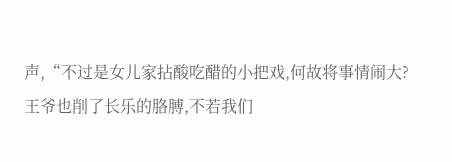声,“不过是女儿家拈酸吃醋的小把戏,何故将事情闹大?王爷也削了长乐的胳膊,不若我们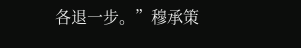各退一步。”穆承策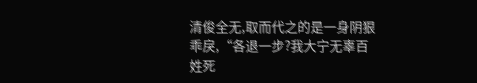清俊全无,取而代之的是一身阴狠乖戾,“各退一步?我大宁无辜百姓死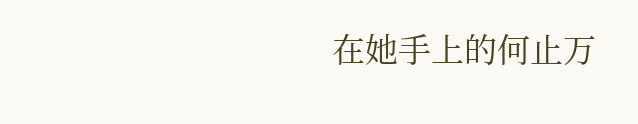在她手上的何止万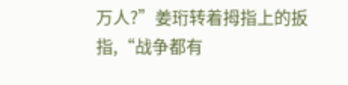万人?”姜珩转着拇指上的扳指,“战争都有